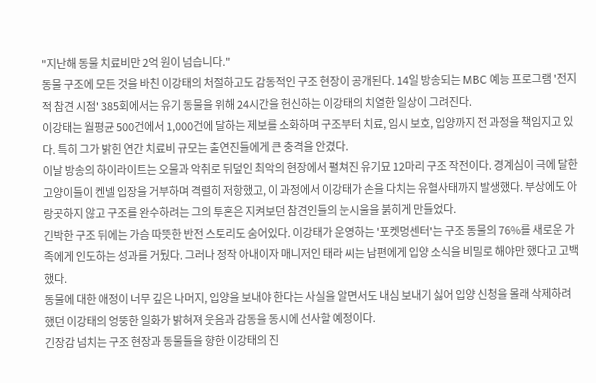"지난해 동물 치료비만 2억 원이 넘습니다."
동물 구조에 모든 것을 바친 이강태의 처절하고도 감동적인 구조 현장이 공개된다. 14일 방송되는 MBC 예능 프로그램 '전지적 참견 시점' 385회에서는 유기 동물을 위해 24시간을 헌신하는 이강태의 치열한 일상이 그려진다.
이강태는 월평균 500건에서 1,000건에 달하는 제보를 소화하며 구조부터 치료, 임시 보호, 입양까지 전 과정을 책임지고 있다. 특히 그가 밝힌 연간 치료비 규모는 출연진들에게 큰 충격을 안겼다.
이날 방송의 하이라이트는 오물과 악취로 뒤덮인 최악의 현장에서 펼쳐진 유기묘 12마리 구조 작전이다. 경계심이 극에 달한 고양이들이 켄넬 입장을 거부하며 격렬히 저항했고, 이 과정에서 이강태가 손을 다치는 유혈사태까지 발생했다. 부상에도 아랑곳하지 않고 구조를 완수하려는 그의 투혼은 지켜보던 참견인들의 눈시울을 붉히게 만들었다.
긴박한 구조 뒤에는 가슴 따뜻한 반전 스토리도 숨어있다. 이강태가 운영하는 '포켓멍센터'는 구조 동물의 76%를 새로운 가족에게 인도하는 성과를 거뒀다. 그러나 정작 아내이자 매니저인 태라 씨는 남편에게 입양 소식을 비밀로 해야만 했다고 고백했다.
동물에 대한 애정이 너무 깊은 나머지, 입양을 보내야 한다는 사실을 알면서도 내심 보내기 싫어 입양 신청을 몰래 삭제하려 했던 이강태의 엉뚱한 일화가 밝혀져 웃음과 감동을 동시에 선사할 예정이다.
긴장감 넘치는 구조 현장과 동물들을 향한 이강태의 진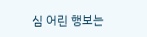심 어린 행보는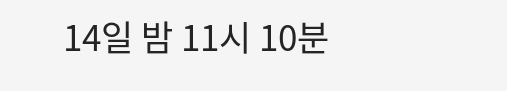14일 밤 11시 10분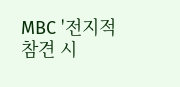MBC '전지적 참견 시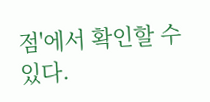점'에서 확인할 수 있다.